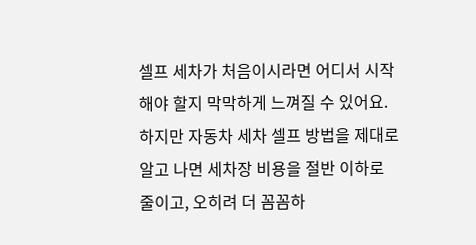셀프 세차가 처음이시라면 어디서 시작해야 할지 막막하게 느껴질 수 있어요. 하지만 자동차 세차 셀프 방법을 제대로 알고 나면 세차장 비용을 절반 이하로 줄이고, 오히려 더 꼼꼼하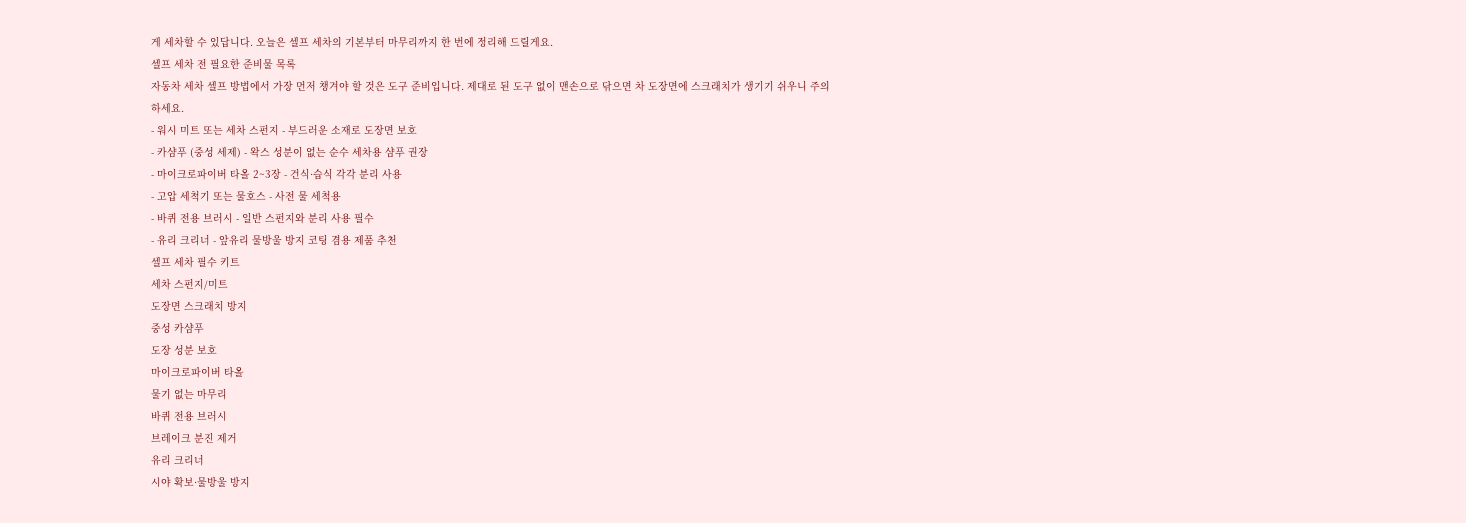게 세차할 수 있답니다. 오늘은 셀프 세차의 기본부터 마무리까지 한 번에 정리해 드릴게요.
셀프 세차 전 필요한 준비물 목록
자동차 세차 셀프 방법에서 가장 먼저 챙겨야 할 것은 도구 준비입니다. 제대로 된 도구 없이 맨손으로 닦으면 차 도장면에 스크래치가 생기기 쉬우니 주의하세요.
- 워시 미트 또는 세차 스펀지 - 부드러운 소재로 도장면 보호
- 카샴푸 (중성 세제) - 왁스 성분이 없는 순수 세차용 샴푸 권장
- 마이크로파이버 타올 2~3장 - 건식·습식 각각 분리 사용
- 고압 세척기 또는 물호스 - 사전 물 세척용
- 바퀴 전용 브러시 - 일반 스펀지와 분리 사용 필수
- 유리 크리너 - 앞유리 물방울 방지 코팅 겸용 제품 추천
셀프 세차 필수 키트
세차 스펀지/미트
도장면 스크래치 방지
중성 카샴푸
도장 성분 보호
마이크로파이버 타올
물기 없는 마무리
바퀴 전용 브러시
브레이크 분진 제거
유리 크리너
시야 확보·물방울 방지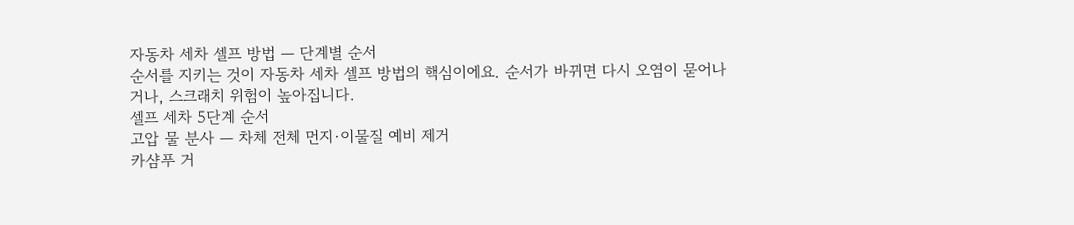자동차 세차 셀프 방법 — 단계별 순서
순서를 지키는 것이 자동차 세차 셀프 방법의 핵심이에요. 순서가 바뀌면 다시 오염이 묻어나거나, 스크래치 위험이 높아집니다.
셀프 세차 5단계 순서
고압 물 분사 — 차체 전체 먼지·이물질 예비 제거
카샴푸 거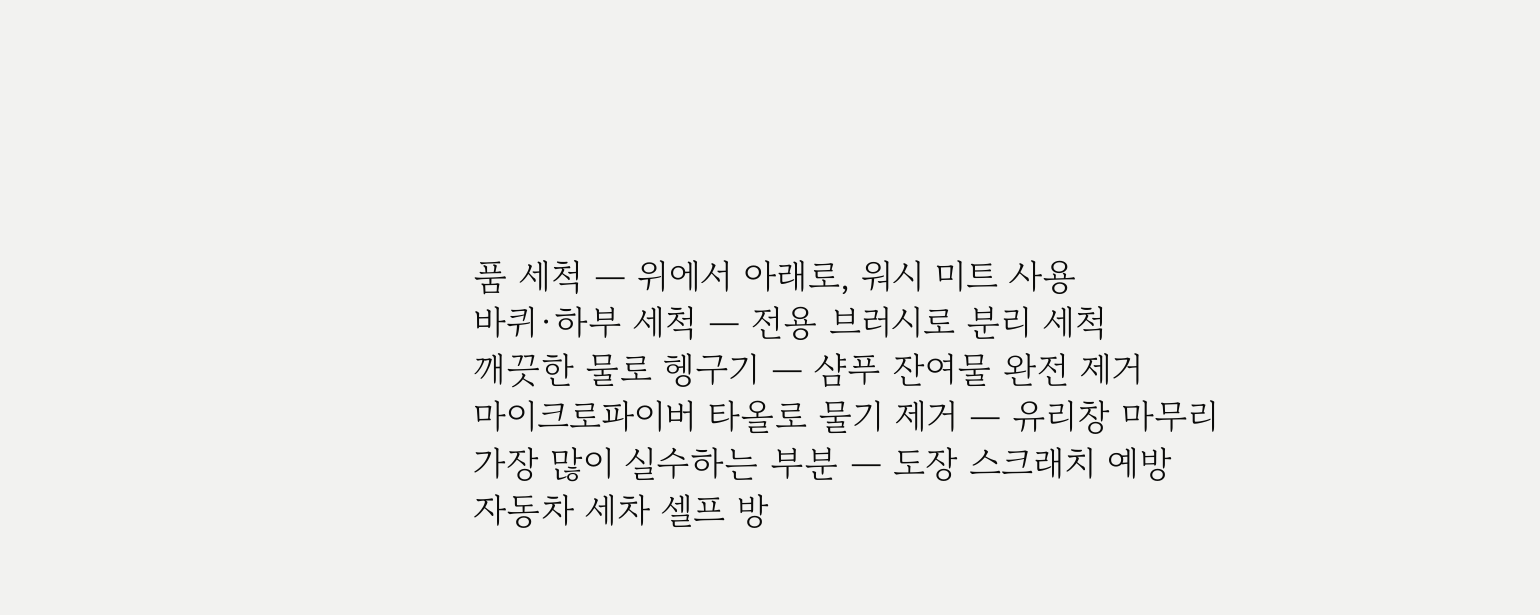품 세척 — 위에서 아래로, 워시 미트 사용
바퀴·하부 세척 — 전용 브러시로 분리 세척
깨끗한 물로 헹구기 — 샴푸 잔여물 완전 제거
마이크로파이버 타올로 물기 제거 — 유리창 마무리
가장 많이 실수하는 부분 — 도장 스크래치 예방
자동차 세차 셀프 방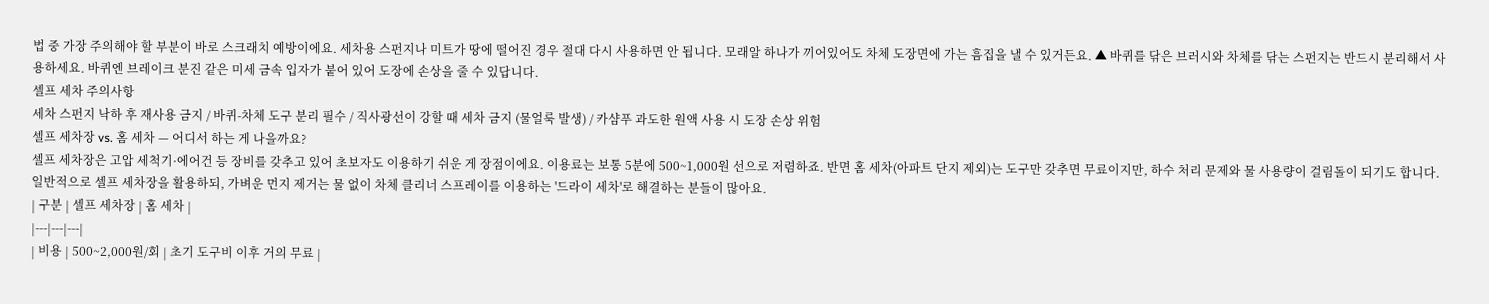법 중 가장 주의해야 할 부분이 바로 스크래치 예방이에요. 세차용 스펀지나 미트가 땅에 떨어진 경우 절대 다시 사용하면 안 됩니다. 모래알 하나가 끼어있어도 차체 도장면에 가는 흠집을 낼 수 있거든요. ▲ 바퀴를 닦은 브러시와 차체를 닦는 스펀지는 반드시 분리해서 사용하세요. 바퀴엔 브레이크 분진 같은 미세 금속 입자가 붙어 있어 도장에 손상을 줄 수 있답니다.
셀프 세차 주의사항
세차 스펀지 낙하 후 재사용 금지 / 바퀴-차체 도구 분리 필수 / 직사광선이 강할 때 세차 금지 (물얼룩 발생) / 카샴푸 과도한 원액 사용 시 도장 손상 위험
셀프 세차장 vs. 홈 세차 — 어디서 하는 게 나을까요?
셀프 세차장은 고압 세척기·에어건 등 장비를 갖추고 있어 초보자도 이용하기 쉬운 게 장점이에요. 이용료는 보통 5분에 500~1,000원 선으로 저렴하죠. 반면 홈 세차(아파트 단지 제외)는 도구만 갖추면 무료이지만, 하수 처리 문제와 물 사용량이 걸림돌이 되기도 합니다. 일반적으로 셀프 세차장을 활용하되, 가벼운 먼지 제거는 물 없이 차체 클리너 스프레이를 이용하는 '드라이 세차'로 해결하는 분들이 많아요.
| 구분 | 셀프 세차장 | 홈 세차 |
|---|---|---|
| 비용 | 500~2,000원/회 | 초기 도구비 이후 거의 무료 |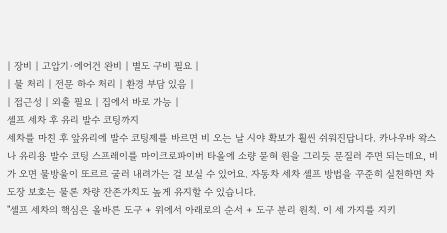| 장비 | 고압기·에어건 완비 | 별도 구비 필요 |
| 물 처리 | 전문 하수 처리 | 환경 부담 있음 |
| 접근성 | 외출 필요 | 집에서 바로 가능 |
셀프 세차 후 유리 발수 코팅까지
세차를 마친 후 앞유리에 발수 코팅제를 바르면 비 오는 날 시야 확보가 훨씬 쉬워진답니다. 카나우바 왁스나 유리용 발수 코팅 스프레이를 마이크로파이버 타올에 소량 묻혀 원을 그리듯 문질러 주면 되는데요, 비가 오면 물방울이 또르르 굴러 내려가는 걸 보실 수 있어요. 자동차 세차 셀프 방법을 꾸준히 실천하면 차 도장 보호는 물론 차량 잔존가치도 높게 유지할 수 있습니다.
"셀프 세차의 핵심은 올바른 도구 + 위에서 아래로의 순서 + 도구 분리 원칙. 이 세 가지를 지키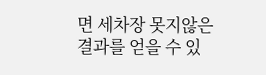면 세차장 못지않은 결과를 얻을 수 있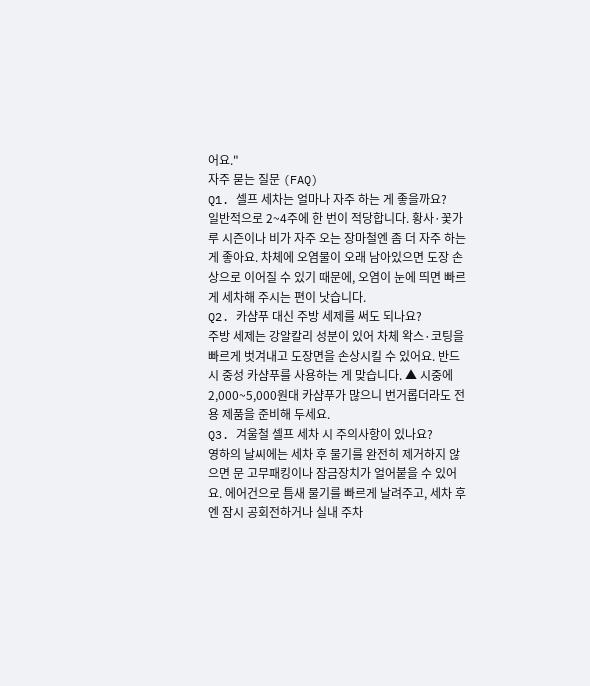어요."
자주 묻는 질문 (FAQ)
Q1. 셀프 세차는 얼마나 자주 하는 게 좋을까요?
일반적으로 2~4주에 한 번이 적당합니다. 황사·꽃가루 시즌이나 비가 자주 오는 장마철엔 좀 더 자주 하는 게 좋아요. 차체에 오염물이 오래 남아있으면 도장 손상으로 이어질 수 있기 때문에, 오염이 눈에 띄면 빠르게 세차해 주시는 편이 낫습니다.
Q2. 카샴푸 대신 주방 세제를 써도 되나요?
주방 세제는 강알칼리 성분이 있어 차체 왁스·코팅을 빠르게 벗겨내고 도장면을 손상시킬 수 있어요. 반드시 중성 카샴푸를 사용하는 게 맞습니다. ▲ 시중에 2,000~5,000원대 카샴푸가 많으니 번거롭더라도 전용 제품을 준비해 두세요.
Q3. 겨울철 셀프 세차 시 주의사항이 있나요?
영하의 날씨에는 세차 후 물기를 완전히 제거하지 않으면 문 고무패킹이나 잠금장치가 얼어붙을 수 있어요. 에어건으로 틈새 물기를 빠르게 날려주고, 세차 후엔 잠시 공회전하거나 실내 주차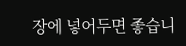장에 넣어두면 좋습니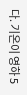다. 기온이 영하 5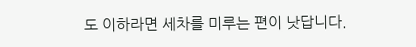도 이하라면 세차를 미루는 편이 낫답니다.